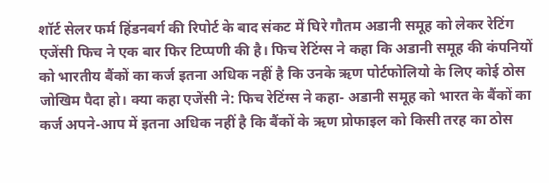शॉर्ट सेलर फर्म हिंडनबर्ग की रिपोर्ट के बाद संकट में घिरे गौतम अडानी समूह को लेकर रेटिंग एजेंसी फिच ने एक बार फिर टिप्पणी की है। फिच रेटिंग्स ने कहा कि अडानी समूह की कंपनियों को भारतीय बैंकों का कर्ज इतना अधिक नहीं है कि उनके ऋण पोर्टफोलियो के लिए कोई ठोस जोखिम पैदा हो। क्या कहा एजेंसी ने: फिच रेटिंग्स ने कहा- अडानी समूह को भारत के बैंकों का कर्ज अपने-आप में इतना अधिक नहीं है कि बैंकों के ऋण प्रोफाइल को किसी तरह का ठोस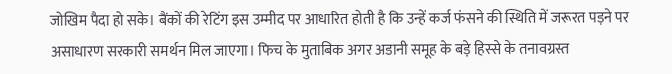जोखिम पैदा हो सके। बैंकों की रेटिंग इस उम्मीद पर आधारित होती है कि उन्हें कर्ज फंसने की स्थिति में जरूरत पड़ने पर असाधारण सरकारी समर्थन मिल जाएगा। फिच के मुताबिक अगर अडानी समूह के बड़े हिस्से के तनावग्रस्त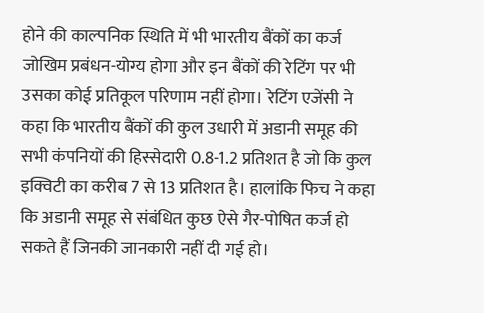होने की काल्पनिक स्थिति में भी भारतीय बैंकों का कर्ज जोखिम प्रबंधन-योग्य होगा और इन बैंकों की रेटिंग पर भी उसका कोई प्रतिकूल परिणाम नहीं होगा। रेटिंग एजेंसी ने कहा कि भारतीय बैंकों की कुल उधारी में अडानी समूह की सभी कंपनियों की हिस्सेदारी 0.8-1.2 प्रतिशत है जो कि कुल इक्विटी का करीब 7 से 13 प्रतिशत है। हालांकि फिच ने कहा कि अडानी समूह से संबंधित कुछ ऐसे गैर-पोषित कर्ज हो सकते हैं जिनकी जानकारी नहीं दी गई हो।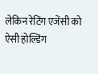लेकिन रेटिंग एजेंसी को ऐसी होल्डिंग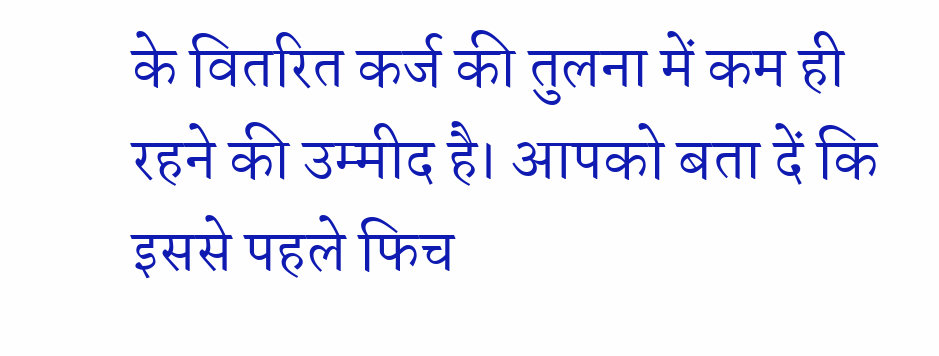के वितरित कर्ज की तुलना में कम ही रहने की उम्मीद है। आपको बता दें कि इससे पहले फिच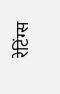रेटिंग्स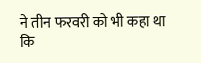ने तीन फरवरी को भी कहा था कि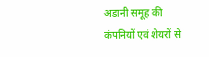अडानी समूह की कंपनियों एवं शेयरों से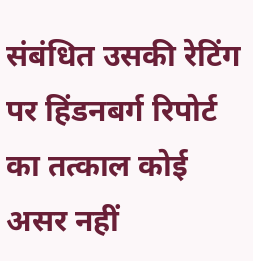संबंधित उसकी रेटिंग पर हिंडनबर्ग रिपोर्ट का तत्काल कोई असर नहीं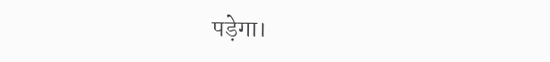पड़ेगा।